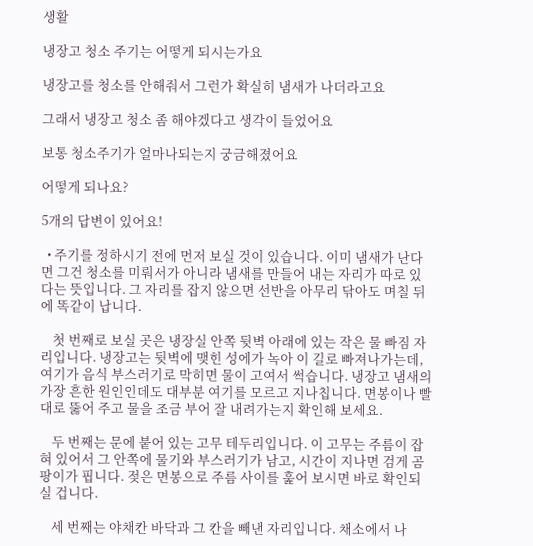생활

냉장고 청소 주기는 어떻게 되시는가요

냉장고를 청소를 안해줘서 그런가 확실히 냄새가 나더라고요

그래서 냉장고 청소 좀 해야겠다고 생각이 들었어요

보통 청소주기가 얼마나되는지 궁금해졌어요

어떻게 되나요?

5개의 답변이 있어요!

  • 주기를 정하시기 전에 먼저 보실 것이 있습니다. 이미 냄새가 난다면 그건 청소를 미뤄서가 아니라 냄새를 만들어 내는 자리가 따로 있다는 뜻입니다. 그 자리를 잡지 않으면 선반을 아무리 닦아도 며칠 뒤에 똑같이 납니다.

    첫 번째로 보실 곳은 냉장실 안쪽 뒷벽 아래에 있는 작은 물 빠짐 자리입니다. 냉장고는 뒷벽에 맺힌 성에가 녹아 이 길로 빠져나가는데, 여기가 음식 부스러기로 막히면 물이 고여서 썩습니다. 냉장고 냄새의 가장 흔한 원인인데도 대부분 여기를 모르고 지나칩니다. 면봉이나 빨대로 뚫어 주고 물을 조금 부어 잘 내려가는지 확인해 보세요.

    두 번째는 문에 붙어 있는 고무 테두리입니다. 이 고무는 주름이 잡혀 있어서 그 안쪽에 물기와 부스러기가 남고, 시간이 지나면 검게 곰팡이가 핍니다. 젖은 면봉으로 주름 사이를 훑어 보시면 바로 확인되실 겁니다.

    세 번째는 야채칸 바닥과 그 칸을 빼낸 자리입니다. 채소에서 나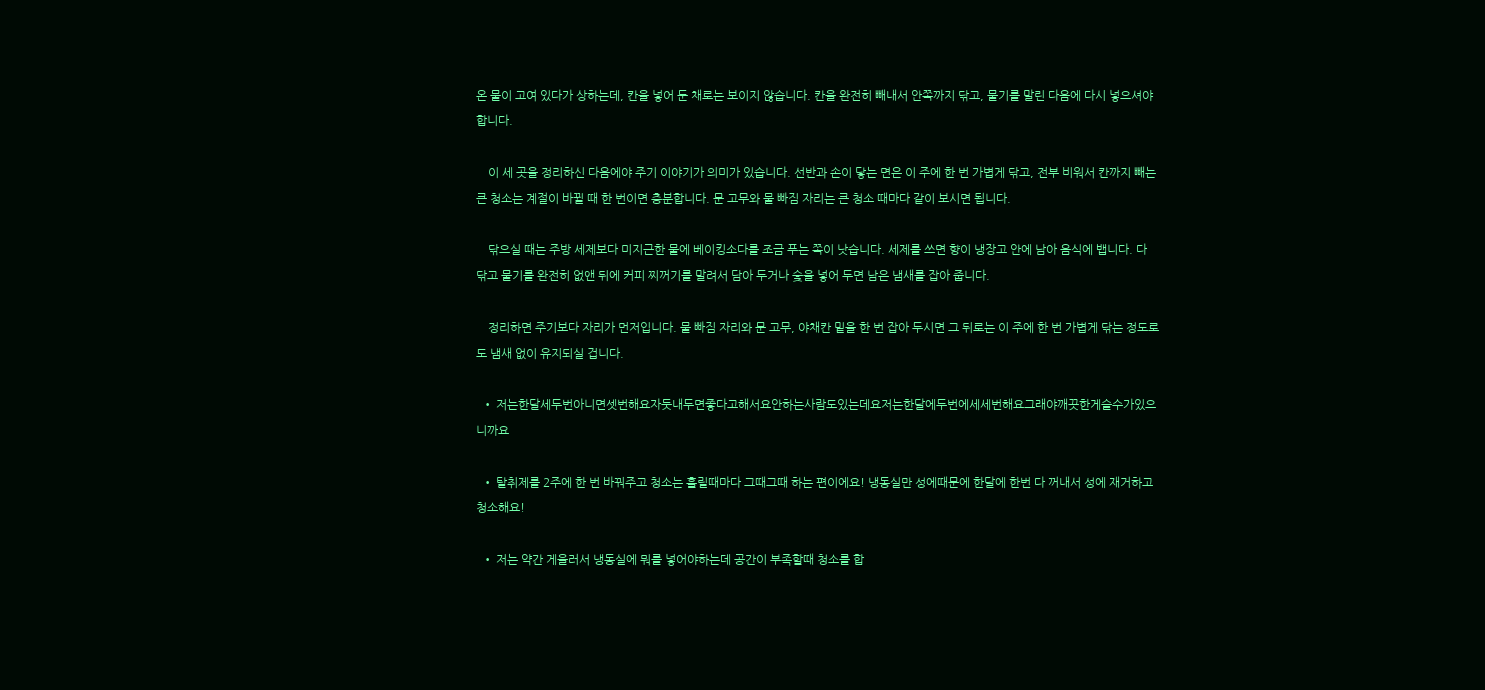온 물이 고여 있다가 상하는데, 칸을 넣어 둔 채로는 보이지 않습니다. 칸을 완전히 빼내서 안쪽까지 닦고, 물기를 말린 다음에 다시 넣으셔야 합니다.

    이 세 곳을 정리하신 다음에야 주기 이야기가 의미가 있습니다. 선반과 손이 닿는 면은 이 주에 한 번 가볍게 닦고, 전부 비워서 칸까지 빼는 큰 청소는 계절이 바뀔 때 한 번이면 충분합니다. 문 고무와 물 빠짐 자리는 큰 청소 때마다 같이 보시면 됩니다.

    닦으실 때는 주방 세제보다 미지근한 물에 베이킹소다를 조금 푸는 쪽이 낫습니다. 세제를 쓰면 향이 냉장고 안에 남아 음식에 뱁니다. 다 닦고 물기를 완전히 없앤 뒤에 커피 찌꺼기를 말려서 담아 두거나 숯을 넣어 두면 남은 냄새를 잡아 줍니다.

    정리하면 주기보다 자리가 먼저입니다. 물 빠짐 자리와 문 고무, 야채칸 밑을 한 번 잡아 두시면 그 뒤로는 이 주에 한 번 가볍게 닦는 정도로도 냄새 없이 유지되실 겁니다.

  • 저는한달세두번아니면셋번해요자둣내두면좋다고해서요안하는사람도있는데요저는한달에두번에세세번해요그래야깨끗한게슬수가있으니까요

  • 탈취제를 2주에 한 번 바꿔주고 청소는 흘릴때마다 그때그때 하는 편이에요! 냉동실만 성에때문에 한달에 한번 다 꺼내서 성에 재거하고 청소해요!

  • 저는 약간 게을러서 냉동실에 뭐를 넣어야하는데 공간이 부족할때 청소를 합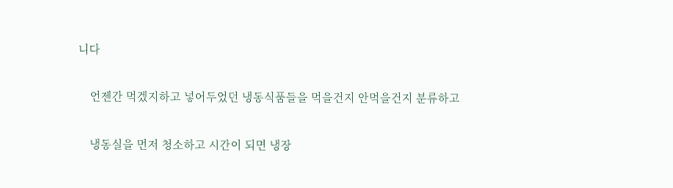니다

    언젠간 먹겠지하고 넣어두었던 냉동식품들을 먹을건지 안먹을건지 분류하고

    냉동실을 먼저 청소하고 시간이 되면 냉장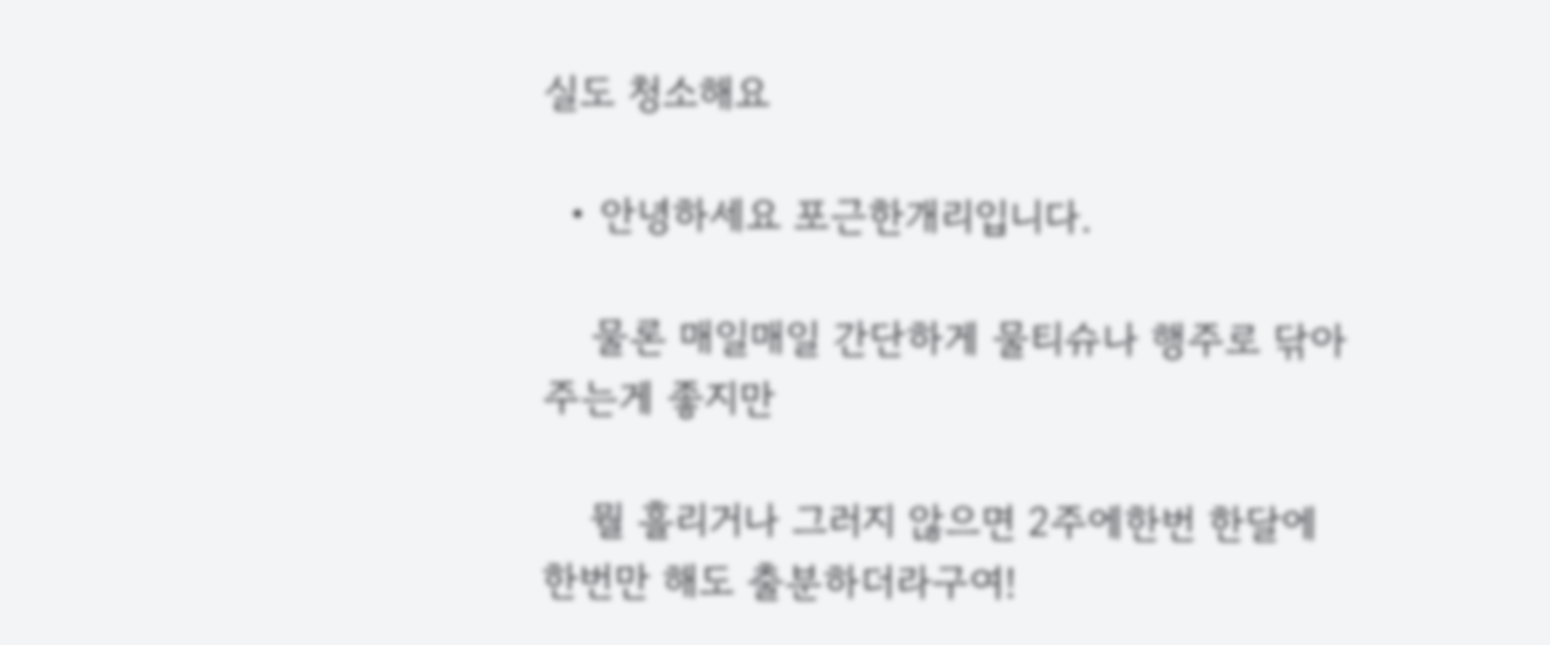실도 청소해요

  • 안녕하세요 포근한개리입니다.

    물론 매일매일 간단하게 물티슈나 행주로 닦아주는게 좋지만

    뭘 흘리거나 그러지 않으면 2주에한번 한달에 한번만 해도 출분하더라구여!